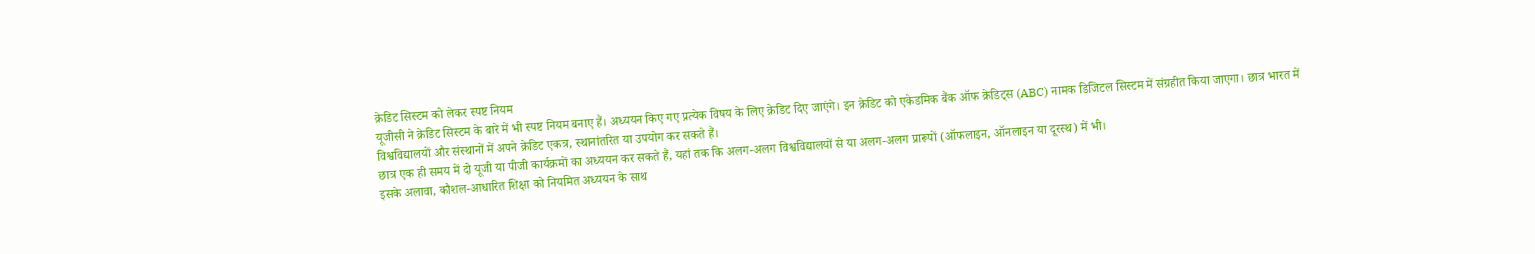क्रेडिट सिस्टम को लेकर स्पष्ट नियम
यूजीसी ने क्रेडिट सिस्टम के बारे में भी स्पष्ट नियम बनाए हैं। अध्ययन किए गए प्रत्येक विषय के लिए क्रेडिट दिए जाएंगे। इन क्रेडिट को एकेडमिक बैंक ऑफ क्रेडिट्स (ABC) नामक डिजिटल सिस्टम में संग्रहीत किया जाएगा। छात्र भारत में विश्वविद्यालयों और संस्थानों में अपने क्रेडिट एकत्र, स्थानांतरित या उपयोग कर सकते हैं।
छात्र एक ही समय में दो यूजी या पीजी कार्यक्रमों का अध्ययन कर सकते हैं, यहां तक कि अलग-अलग विश्वविद्यालयों से या अलग-अलग प्रारूपों (ऑफलाइन, ऑनलाइन या दूरस्थ) में भी।
इसके अलावा, कौशल-आधारित शिक्षा को नियमित अध्ययन के साथ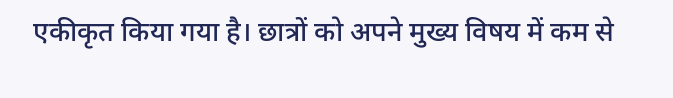एकीकृत किया गया है। छात्रों को अपने मुख्य विषय में कम से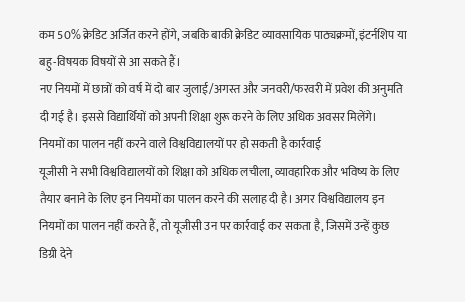कम 50% क्रेडिट अर्जित करने होंगे, जबकि बाकी क्रेडिट व्यावसायिक पाठ्यक्रमों, इंटर्नशिप या बहु-विषयक विषयों से आ सकते हैं।
नए नियमों में छात्रों को वर्ष में दो बार जुलाई/अगस्त और जनवरी/फरवरी में प्रवेश की अनुमति दी गई है। इससे विद्यार्थियों को अपनी शिक्षा शुरू करने के लिए अधिक अवसर मिलेंगे।
नियमों का पालन नहीं करने वाले विश्वविद्यालयों पर हो सकती है कार्रवाई
यूजीसी ने सभी विश्वविद्यालयों को शिक्षा को अधिक लचीला, व्यावहारिक और भविष्य के लिए तैयार बनाने के लिए इन नियमों का पालन करने की सलाह दी है। अगर विश्वविद्यालय इन नियमों का पालन नहीं करते हैं, तो यूजीसी उन पर कार्रवाई कर सकता है, जिसमें उन्हें कुछ डिग्री देने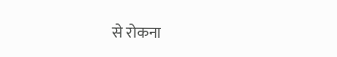से रोकना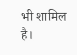भी शामिल है।